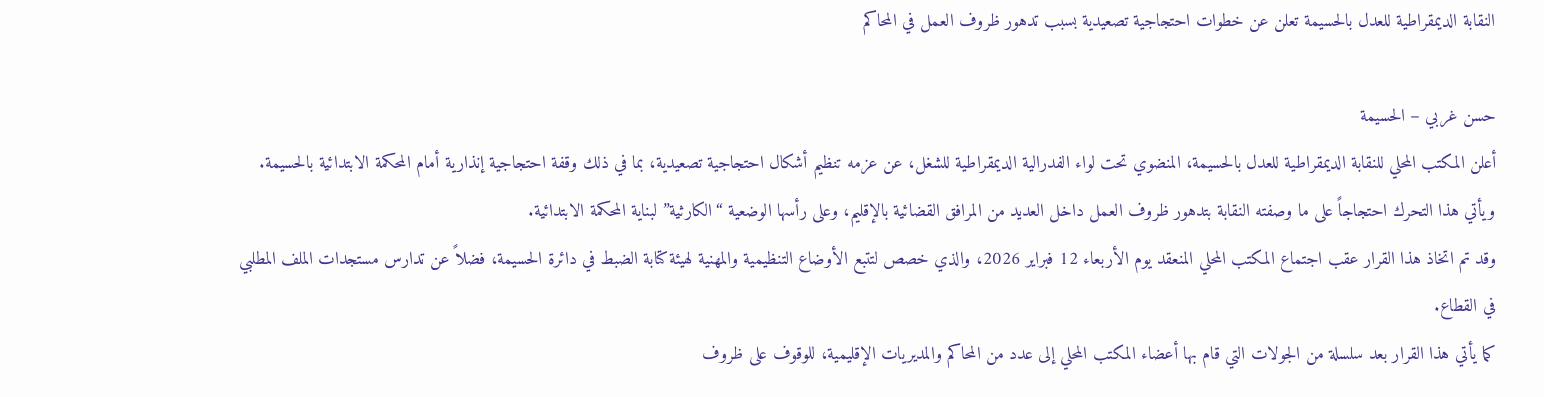النقابة الديمقراطية للعدل بالحسيمة تعلن عن خطوات احتجاجية تصعيدية بسبب تدهور ظروف العمل في المحاكم

حسن غربي – الحسيمة
أعلن المكتب المحلي للنقابة الديمقراطية للعدل بالحسيمة، المنضوي تحت لواء الفدرالية الديمقراطية للشغل، عن عزمه تنظيم أشكال احتجاجية تصعيدية، بما في ذلك وقفة احتجاجية إنذارية أمام المحكمة الابتدائية بالحسيمة.
ويأتي هذا التحرك احتجاجاً على ما وصفته النقابة بتدهور ظروف العمل داخل العديد من المرافق القضائية بالإقليم، وعلى رأسها الوضعية “الكارثية” لبناية المحكمة الابتدائية.
وقد تم اتخاذ هذا القرار عقب اجتماع المكتب المحلي المنعقد يوم الأربعاء 12 فبراير 2026، والذي خصص لتتبع الأوضاع التنظيمية والمهنية لهيئة كتابة الضبط في دائرة الحسيمة، فضلاً عن تدارس مستجدات الملف المطلبي في القطاع.
كما يأتي هذا القرار بعد سلسلة من الجولات التي قام بها أعضاء المكتب المحلي إلى عدد من المحاكم والمديريات الإقليمية، للوقوف على ظروف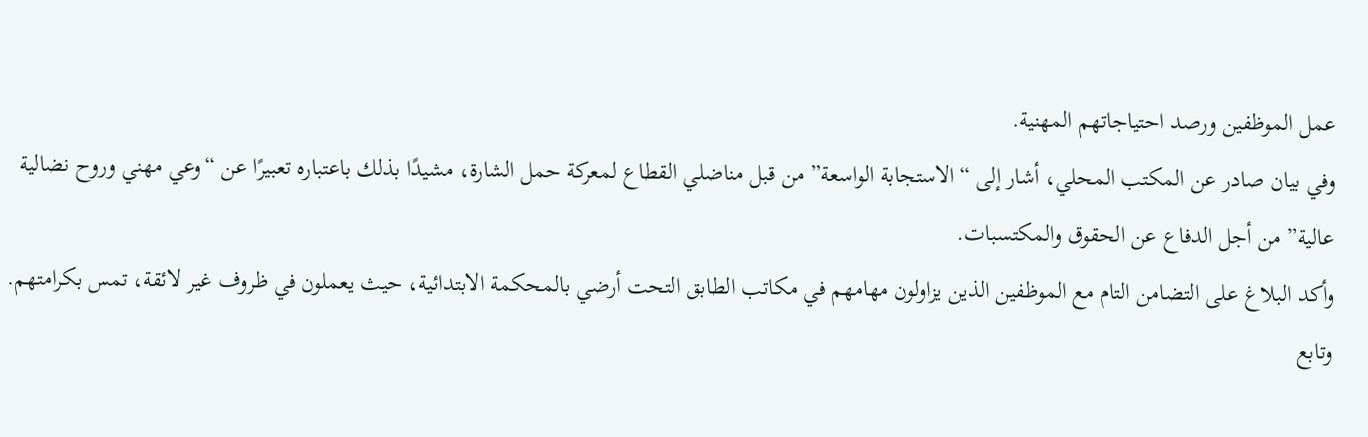عمل الموظفين ورصد احتياجاتهم المهنية.
وفي بيان صادر عن المكتب المحلي، أشار إلى “الاستجابة الواسعة” من قبل مناضلي القطاع لمعركة حمل الشارة، مشيدًا بذلك باعتباره تعبيرًا عن “وعي مهني وروح نضالية عالية” من أجل الدفاع عن الحقوق والمكتسبات.
وأكد البلاغ على التضامن التام مع الموظفين الذين يزاولون مهامهم في مكاتب الطابق التحت أرضي بالمحكمة الابتدائية، حيث يعملون في ظروف غير لائقة، تمس بكرامتهم.
وتابع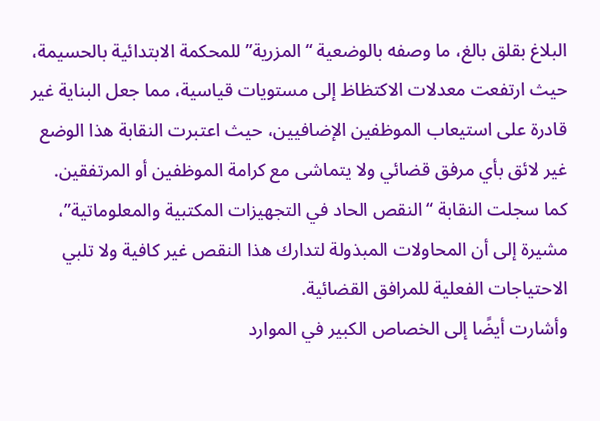البلاغ بقلق بالغ، ما وصفه بالوضعية “المزرية” للمحكمة الابتدائية بالحسيمة، حيث ارتفعت معدلات الاكتظاظ إلى مستويات قياسية، مما جعل البناية غير قادرة على استيعاب الموظفين الإضافيين، حيث اعتبرت النقابة هذا الوضع غير لائق بأي مرفق قضائي ولا يتماشى مع كرامة الموظفين أو المرتفقين.
كما سجلت النقابة “النقص الحاد في التجهيزات المكتبية والمعلوماتية”، مشيرة إلى أن المحاولات المبذولة لتدارك هذا النقص غير كافية ولا تلبي الاحتياجات الفعلية للمرافق القضائية.
وأشارت أيضًا إلى الخصاص الكبير في الموارد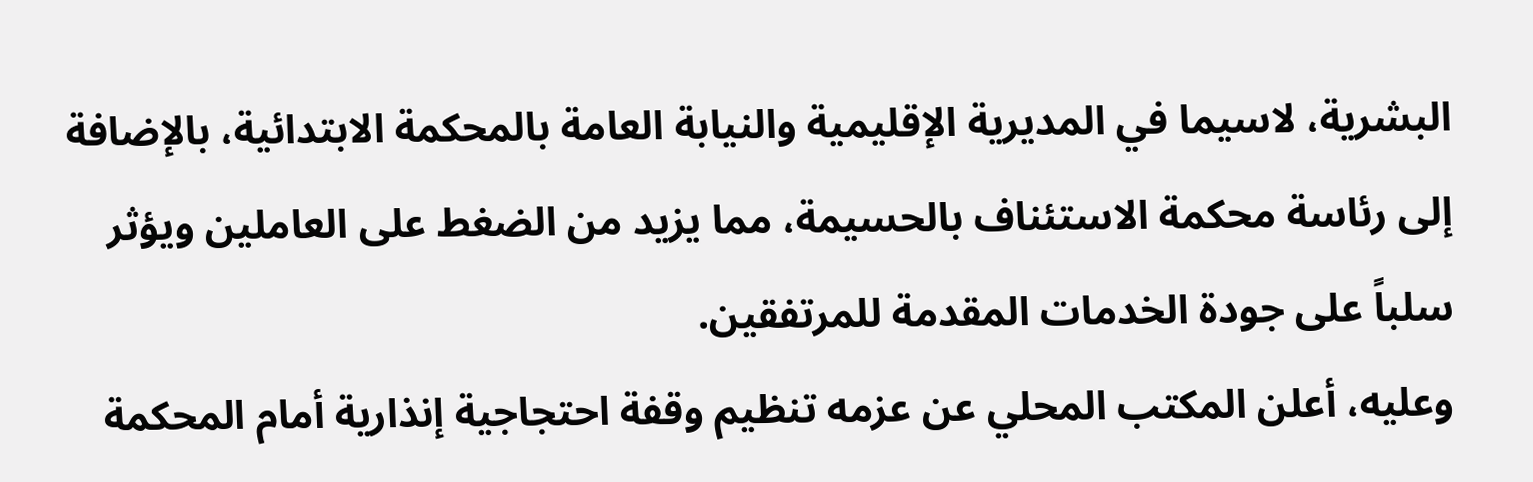البشرية، لاسيما في المديرية الإقليمية والنيابة العامة بالمحكمة الابتدائية، بالإضافة إلى رئاسة محكمة الاستئناف بالحسيمة، مما يزيد من الضغط على العاملين ويؤثر سلباً على جودة الخدمات المقدمة للمرتفقين.
وعليه، أعلن المكتب المحلي عن عزمه تنظيم وقفة احتجاجية إنذارية أمام المحكمة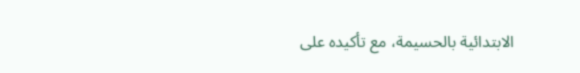الابتدائية بالحسيمة، مع تأكيده على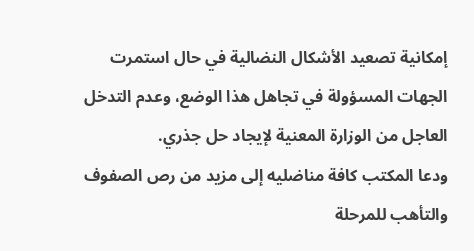إمكانية تصعيد الأشكال النضالية في حال استمرت الجهات المسؤولة في تجاهل هذا الوضع، وعدم التدخل العاجل من الوزارة المعنية لإيجاد حل جذري.
ودعا المكتب كافة مناضليه إلى مزيد من رص الصفوف والتأهب للمرحلة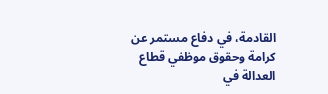القادمة، في دفاع مستمر عن كرامة وحقوق موظفي قطاع العدالة في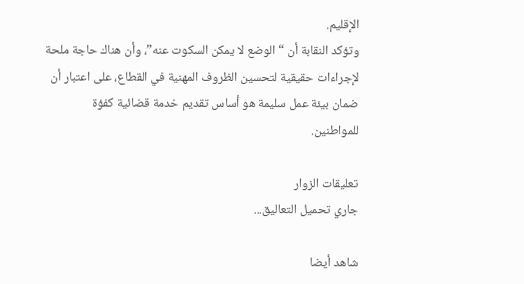الإقليم.
وتؤكد النقابة أن “الوضع لا يمكن السكوت عنه”، وأن هناك حاجة ملحة لإجراءات حقيقية لتحسين الظروف المهنية في القطاع، على اعتبار أن ضمان بيئة عمل سليمة هو أساس تقديم خدمة قضائية كفؤة للمواطنين.

تعليقات الزوار
جاري تحميل التعاليق...

شاهد أيضا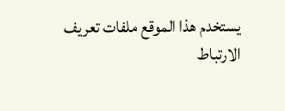يستخدم هذا الموقع ملفات تعريف الارتباط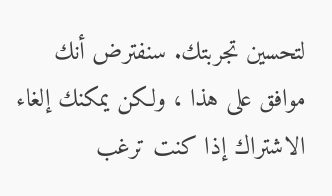لتحسين تجربتك. سنفترض أنك موافق على هذا ، ولكن يمكنك إلغاء الاشتراك إذا كنت ترغب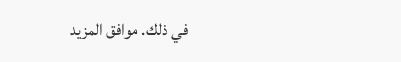في ذلك. موافق المزيد